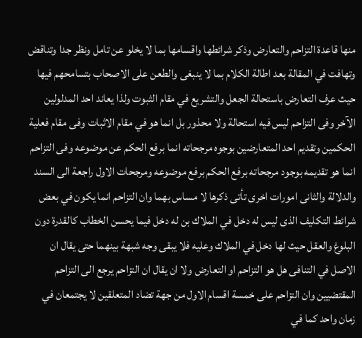منها قاعدة التزاحم والتعارض وذكر شرائطها واقسامها بما لا يخلو عن تامل ونظر جدا وتناقض وتهافت في المقالة بعد اطالة الكلام بما لا ينبغى والطعن على الاصحاب بتسامحهم فيها حيث عرف التعارض باستحالة الجعل والتشريع في مقام الثبوت ولذا يعاند احد المدلولين الآخر وفى التزاحم ليس فيه استحالة ولا محذور بل انما هو في مقام الاثبات وفى مقام فعلية الحكمين وتقديم احد المتعارضين بوجوه مرجحاته انما برفع الحكم عن موضوعه وفى التزاحم انما هو تقديمه بوجود مرجحاته برفع الحكم برفع موضوعه ومرجحات الاول راجعة الى السند والدلالة والثانى امورات اخرى تأتى ذكرها لا مساس بهما وان التزاحم انما يكون في بعض شرائط التكليف الذى ليس له دخل في الملاك بن له دخل فيما يحسن الخطاب كالقدرة دون البلوغ والعقل حيث لها دخل في الملاك وعليه فلا يبقى وجه شبهة بينهما حتى يقال ان الاصل في التنافى هل هو التزاحم او التعارض ولا ان يقال ان التزاحم يرجع الى التزاحم المقتضيين وان التزاحم على خمسة اقسام الاول من جهة تضاد المتعلقين لا يجتمعان في زمان واحد كما في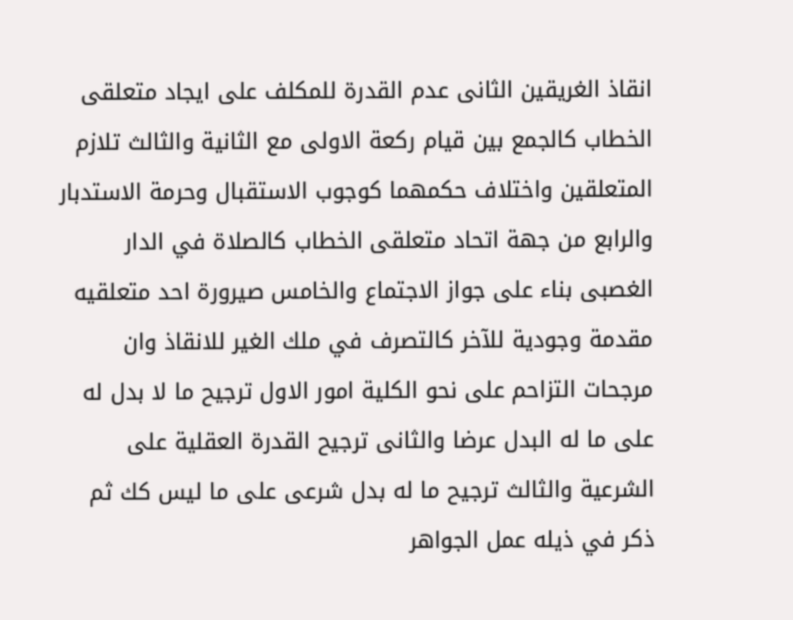انقاذ الغريقين الثانى عدم القدرة للمكلف على ايجاد متعلقى الخطاب كالجمع بين قيام ركعة الاولى مع الثانية والثالث تلازم المتعلقين واختلاف حكمهما كوجوب الاستقبال وحرمة الاستدبار والرابع من جهة اتحاد متعلقى الخطاب كالصلاة في الدار الغصبى بناء على جواز الاجتماع والخامس صيرورة احد متعلقيه مقدمة وجودية للآخر كالتصرف في ملك الغير للانقاذ وان مرجحات التزاحم على نحو الكلية امور الاول ترجيح ما لا بدل له على ما له البدل عرضا والثانى ترجيح القدرة العقلية على الشرعية والثالث ترجيح ما له بدل شرعى على ما ليس كك ثم ذكر في ذيله عمل الجواهر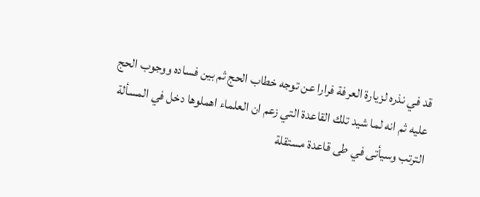قد في نذره لزيارة العرفة فرارا عن توجه خطاب الحج ثم بين فساده ووجوب الحج عليه ثم انه لما شيد تلك القاعدة التي زعم ان العلماء اهملوها دخل في المسألة الترتب وسيأتى في طى قاعدة مستقلة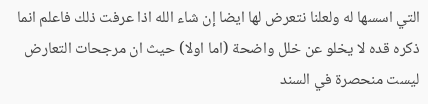التي اسسها له ولعلنا نتعرض لها ايضا إن شاء الله اذا عرفت ذلك فاعلم انما ذكره قده لا يخلو عن خلل واضحة (اما اولا) حيث ان مرجحات التعارض ليست منحصرة في السند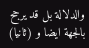والدلالة بل قد يرجح بالجهة ايضا و (ثانيا)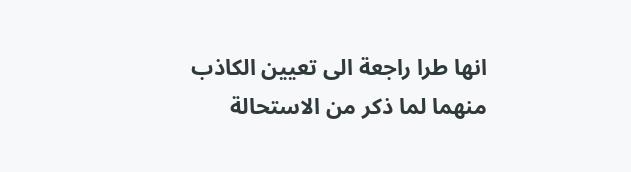انها طرا راجعة الى تعيين الكاذب منهما لما ذكر من الاستحالة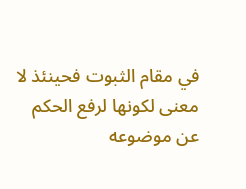في مقام الثبوت فحينئذ لا معنى لكونها لرفع الحكم عن موضوعه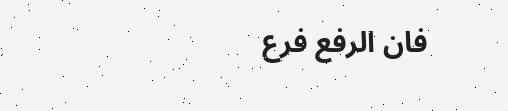فان الرفع فرع